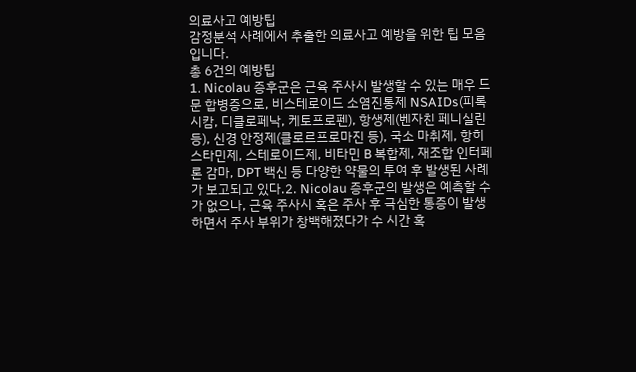의료사고 예방팁
감정분석 사례에서 추출한 의료사고 예방을 위한 팁 모음입니다.
총 6건의 예방팁
1. Nicolau 증후군은 근육 주사시 발생할 수 있는 매우 드문 합병증으로, 비스테로이드 소염진통제 NSAIDs(피록시캄, 디클로페낙, 케토프로펜), 항생제(벤자친 페니실린 등), 신경 안정제(클로르프로마진 등), 국소 마취제, 항히스타민제, 스테로이드제, 비타민 B 복합제, 재조합 인터페론 감마, DPT 백신 등 다양한 약물의 투여 후 발생된 사례가 보고되고 있다.2. Nicolau 증후군의 발생은 예측할 수가 없으나, 근육 주사시 혹은 주사 후 극심한 통증이 발생하면서 주사 부위가 창백해졌다가 수 시간 혹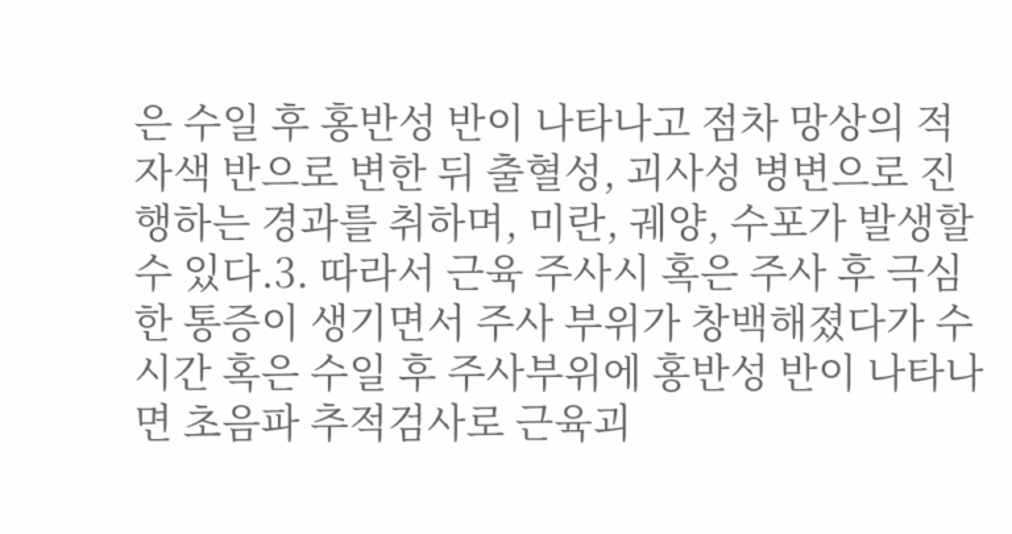은 수일 후 홍반성 반이 나타나고 점차 망상의 적자색 반으로 변한 뒤 출혈성, 괴사성 병변으로 진행하는 경과를 취하며, 미란, 궤양, 수포가 발생할 수 있다.3. 따라서 근육 주사시 혹은 주사 후 극심한 통증이 생기면서 주사 부위가 창백해졌다가 수 시간 혹은 수일 후 주사부위에 홍반성 반이 나타나면 초음파 추적검사로 근육괴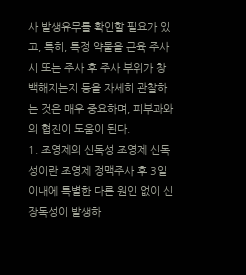사 발생유무를 확인할 필요가 있고, 특히, 특정 약물을 근육 주사시 또는 주사 후 주사 부위가 창백해지는지 등을 자세히 관찰하는 것은 매우 중요하며, 피부과와의 협진이 도움이 된다.
1. 조영제의 신독성 조영제 신독성이란 조영제 정맥주사 후 3일 이내에 특별한 다른 원인 없이 신장독성이 발생하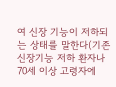여 신장 기능이 저하되는 상태를 말한다(기존 신장기능 저하 환자나 70세 이상 고령자에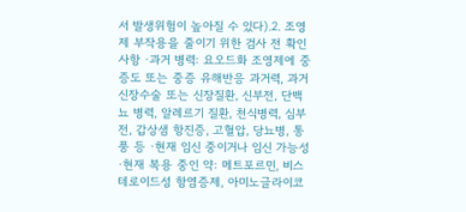서 발생위험이 높아질 수 있다).2. 조영제 부작용을 줄이기 위한 검사 전 확인사항 ·과거 병력: 요오드화 조영제에 중증도 또는 중증 유해반응 과거력, 과거 신장수술 또는 신장질환, 신부전, 단백뇨 병력, 알레르기 질환, 천식병력, 심부전, 갑상샘 항진증, 고혈압, 당뇨병, 통풍 등 ·현재 임신 중이거나 임신 가능성 ·현재 복용 중인 약: 메트포르민, 비스테로이드성 항염증제, 아미노글라이코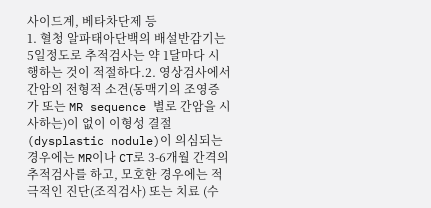사이드계, 베타차단제 등
1. 혈청 알파태아단백의 배설반감기는 5일정도로 추적검사는 약 1달마다 시행하는 것이 적절하다.2. 영상검사에서 간암의 전형적 소견(동맥기의 조영증가 또는 MR sequence 별로 간암을 시사하는)이 없이 이형성 결절 (dysplastic nodule)이 의심되는 경우에는 MR이나 CT로 3-6개월 간격의 추적검사를 하고, 모호한 경우에는 적극적인 진단(조직검사) 또는 치료 (수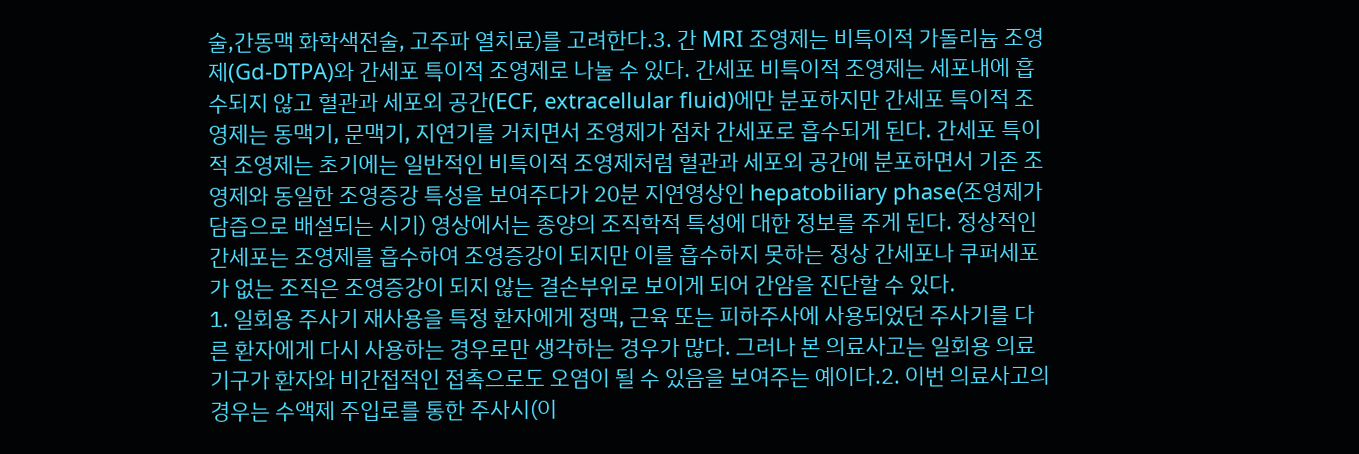술,간동맥 화학색전술, 고주파 열치료)를 고려한다.3. 간 MRI 조영제는 비특이적 가돌리늄 조영제(Gd-DTPA)와 간세포 특이적 조영제로 나눌 수 있다. 간세포 비특이적 조영제는 세포내에 흡수되지 않고 혈관과 세포외 공간(ECF, extracellular fluid)에만 분포하지만 간세포 특이적 조영제는 동맥기, 문맥기, 지연기를 거치면서 조영제가 점차 간세포로 흡수되게 된다. 간세포 특이적 조영제는 초기에는 일반적인 비특이적 조영제처럼 혈관과 세포외 공간에 분포하면서 기존 조영제와 동일한 조영증강 특성을 보여주다가 20분 지연영상인 hepatobiliary phase(조영제가 담즙으로 배설되는 시기) 영상에서는 종양의 조직학적 특성에 대한 정보를 주게 된다. 정상적인 간세포는 조영제를 흡수하여 조영증강이 되지만 이를 흡수하지 못하는 정상 간세포나 쿠퍼세포가 없는 조직은 조영증강이 되지 않는 결손부위로 보이게 되어 간암을 진단할 수 있다.
1. 일회용 주사기 재사용을 특정 환자에게 정맥, 근육 또는 피하주사에 사용되었던 주사기를 다른 환자에게 다시 사용하는 경우로만 생각하는 경우가 많다. 그러나 본 의료사고는 일회용 의료기구가 환자와 비간접적인 접촉으로도 오염이 될 수 있음을 보여주는 예이다.2. 이번 의료사고의 경우는 수액제 주입로를 통한 주사시(이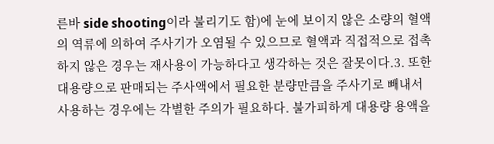른바 side shooting이라 불리기도 함)에 눈에 보이지 않은 소량의 혈액의 역류에 의하여 주사기가 오염될 수 있으므로 혈액과 직접적으로 접촉하지 않은 경우는 재사용이 가능하다고 생각하는 것은 잘못이다.3. 또한 대용량으로 판매되는 주사액에서 필요한 분량만큼을 주사기로 빼내서 사용하는 경우에는 각별한 주의가 필요하다. 불가피하게 대용량 용액을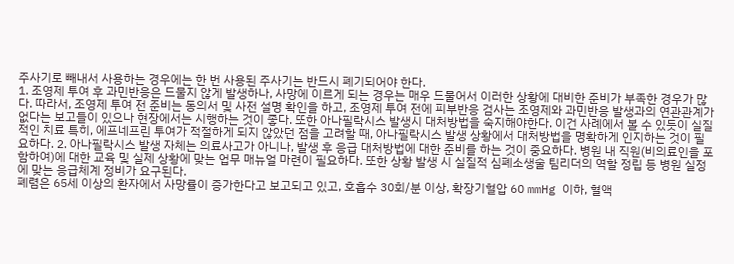주사기로 빼내서 사용하는 경우에는 한 번 사용된 주사기는 반드시 폐기되어야 한다.
1. 조영제 투여 후 과민반응은 드물지 않게 발생하나, 사망에 이르게 되는 경우는 매우 드물어서 이러한 상황에 대비한 준비가 부족한 경우가 많다. 따라서, 조영제 투여 전 준비는 동의서 및 사전 설명 확인을 하고, 조영제 투여 전에 피부반응 검사는 조영제와 과민반응 발생과의 연관관계가 없다는 보고들이 있으나 현장에서는 시행하는 것이 좋다. 또한 아나필락시스 발생시 대처방법을 숙지해야한다. 이건 사례에서 볼 수 있듯이 실질적인 치료 특히, 에프네프린 투여가 적절하게 되지 않았던 점을 고려할 때, 아나필락시스 발생 상황에서 대처방법을 명확하게 인지하는 것이 필요하다. 2. 아나필락시스 발생 자체는 의료사고가 아니나, 발생 후 응급 대처방법에 대한 준비를 하는 것이 중요하다. 병원 내 직원(비의료인을 포함하여)에 대한 교육 및 실제 상황에 맞는 업무 매뉴얼 마련이 필요하다. 또한 상황 발생 시 실질적 심폐소생술 팀리더의 역할 정립 등 병원 실정에 맞는 응급체계 정비가 요구된다.
폐렴은 65세 이상의 환자에서 사망률이 증가한다고 보고되고 있고, 호흡수 30회/분 이상, 확장기혈압 60 mmHg 이하, 혈액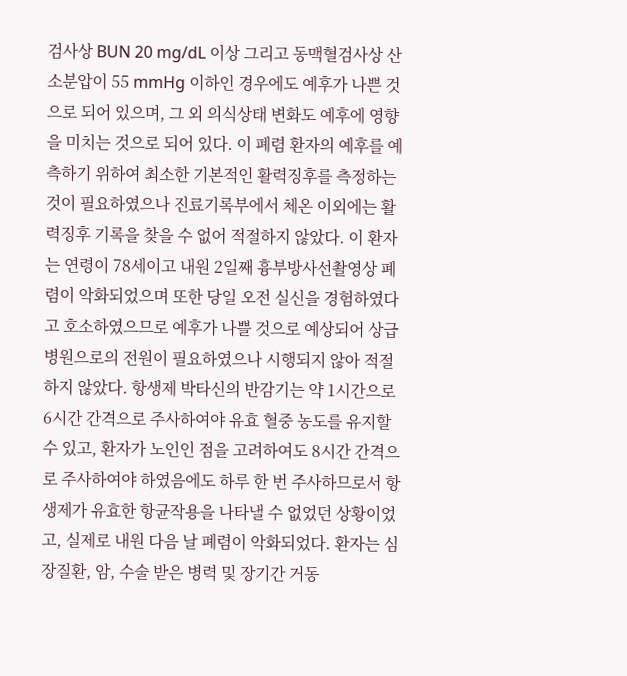검사상 BUN 20 mg/dL 이상 그리고 동맥혈검사상 산소분압이 55 mmHg 이하인 경우에도 예후가 나쁜 것으로 되어 있으며, 그 외 의식상태 변화도 예후에 영향을 미치는 것으로 되어 있다. 이 폐렴 환자의 예후를 예측하기 위하여 최소한 기본적인 활력징후를 측정하는 것이 필요하였으나 진료기록부에서 체온 이외에는 활력징후 기록을 찾을 수 없어 적절하지 않았다. 이 환자는 연령이 78세이고 내원 2일째 흉부방사선촬영상 폐렴이 악화되었으며 또한 당일 오전 실신을 경험하였다고 호소하였으므로 예후가 나쁠 것으로 예상되어 상급병원으로의 전원이 필요하였으나 시행되지 않아 적절하지 않았다. 항생제 박타신의 반감기는 약 1시간으로 6시간 간격으로 주사하여야 유효 혈중 농도를 유지할 수 있고, 환자가 노인인 점을 고려하여도 8시간 간격으로 주사하여야 하였음에도 하루 한 번 주사하므로서 항생제가 유효한 항균작용을 나타낼 수 없었던 상황이었고, 실제로 내원 다음 날 폐렴이 악화되었다. 환자는 심장질환, 암, 수술 받은 병력 및 장기간 거동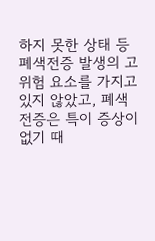하지 못한 상태 등 폐색전증 발생의 고위험 요소를 가지고 있지 않았고, 폐색전증은 특이 증상이 없기 때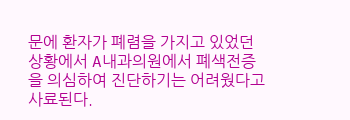문에 환자가 폐렴을 가지고 있었던 상황에서 A내과의원에서 폐색전증을 의심하여 진단하기는 어려웠다고 사료된다.